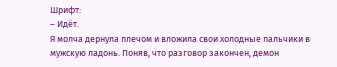Шрифт:
– Идёт.
Я молча дернула плечом и вложила свои холодные пальчики в мужскую ладонь. Поняв, что разговор закончен, демон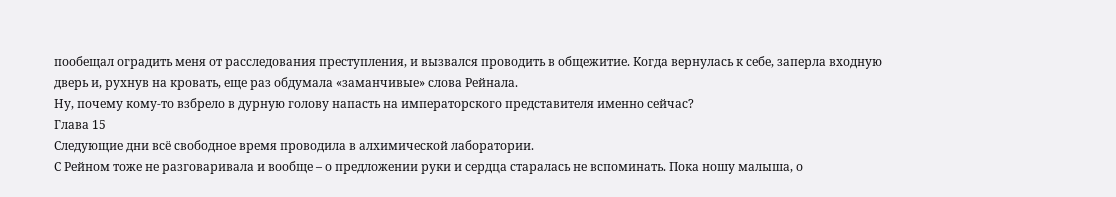пообещал оградить меня от расследования преступления, и вызвался проводить в общежитие. Когда вернулась к себе, заперла входную дверь и, рухнув на кровать, еще раз обдумала «заманчивые» слова Рейнала.
Ну, почему кому-то взбрело в дурную голову напасть на императорского представителя именно сейчас?
Глава 15
Следующие дни всё свободное время проводила в алхимической лаборатории.
С Рейном тоже не разговаривала и вообще – о предложении руки и сердца старалась не вспоминать. Пока ношу малыша, о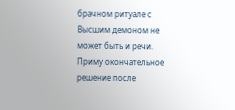брачном ритуале с Высшим демоном не может быть и речи. Приму окончательное решение после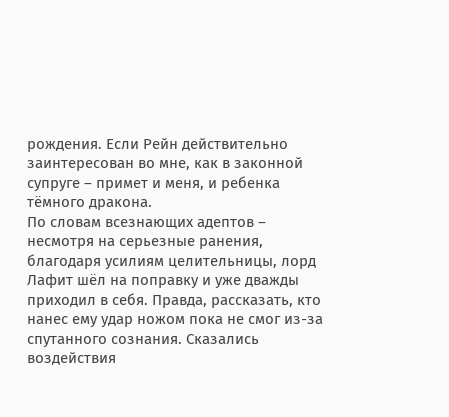рождения. Если Рейн действительно заинтересован во мне, как в законной супруге – примет и меня, и ребенка тёмного дракона.
По словам всезнающих адептов – несмотря на серьезные ранения, благодаря усилиям целительницы, лорд Лафит шёл на поправку и уже дважды приходил в себя. Правда, рассказать, кто нанес ему удар ножом пока не смог из-за спутанного сознания. Сказались воздействия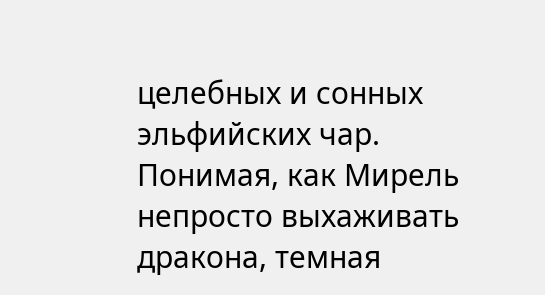целебных и сонных эльфийских чар.
Понимая, как Мирель непросто выхаживать дракона, темная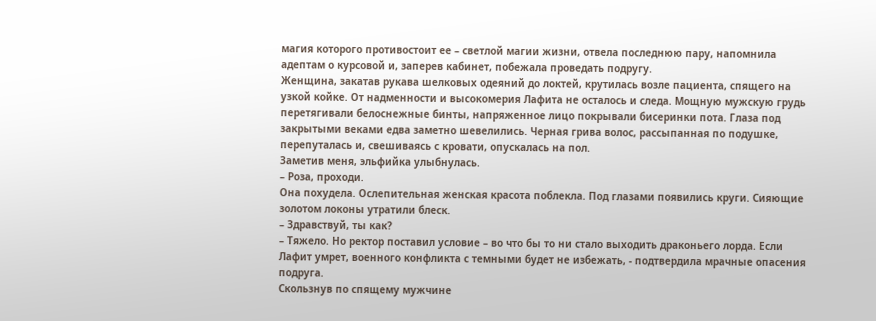магия которого противостоит ее – светлой магии жизни, отвела последнюю пару, напомнила адептам о курсовой и, заперев кабинет, побежала проведать подругу.
Женщина, закатав рукава шелковых одеяний до локтей, крутилась возле пациента, спящего на узкой койке. От надменности и высокомерия Лафита не осталось и следа. Мощную мужскую грудь перетягивали белоснежные бинты, напряженное лицо покрывали бисеринки пота. Глаза под закрытыми веками едва заметно шевелились. Черная грива волос, рассыпанная по подушке, перепуталась и, свешиваясь с кровати, опускалась на пол.
Заметив меня, эльфийка улыбнулась.
– Роза, проходи.
Она похудела. Ослепительная женская красота поблекла. Под глазами появились круги. Сияющие золотом локоны утратили блеск.
– Здравствуй, ты как?
– Тяжело. Но ректор поставил условие – во что бы то ни стало выходить драконьего лорда. Если Лафит умрет, военного конфликта с темными будет не избежать, - подтвердила мрачные опасения подруга.
Скользнув по спящему мужчине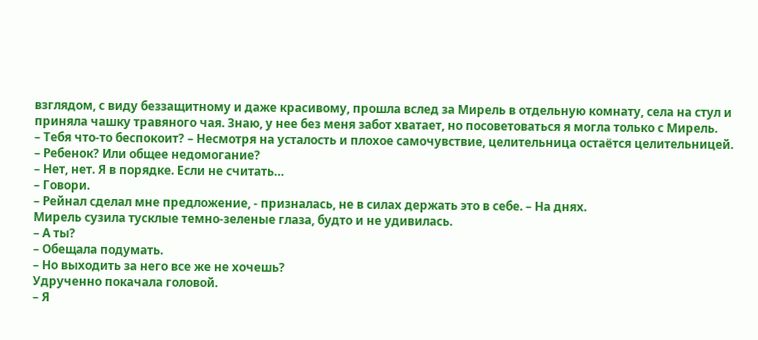взглядом, с виду беззащитному и даже красивому, прошла вслед за Мирель в отдельную комнату, села на стул и приняла чашку травяного чая. Знаю, у нее без меня забот хватает, но посоветоваться я могла только с Мирель.
– Тебя что-то беспокоит? – Несмотря на усталость и плохое самочувствие, целительница остаётся целительницей. – Ребенок? Или общее недомогание?
– Нет, нет. Я в порядке. Если не считать…
– Говори.
– Рейнал сделал мне предложение, - призналась, не в силах держать это в себе. – На днях.
Мирель сузила тусклые темно-зеленые глаза, будто и не удивилась.
– А ты?
– Обещала подумать.
– Но выходить за него все же не хочешь?
Удрученно покачала головой.
– Я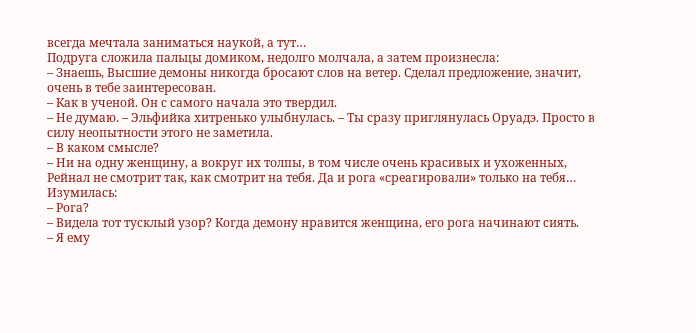всегда мечтала заниматься наукой, а тут…
Подруга сложила пальцы домиком, недолго молчала, а затем произнесла:
– Знаешь, Высшие демоны никогда бросают слов на ветер. Сделал предложение, значит, очень в тебе заинтересован.
– Как в ученой. Он с самого начала это твердил.
– Не думаю. – Эльфийка хитренько улыбнулась. – Ты сразу приглянулась Оруадэ. Просто в силу неопытности этого не заметила.
– В каком смысле?
– Ни на одну женщину, а вокруг их толпы, в том числе очень красивых и ухоженных, Рейнал не смотрит так, как смотрит на тебя. Да и рога «среагировали» только на тебя…
Изумилась:
– Рога?
– Видела тот тусклый узор? Когда демону нравится женщина, его рога начинают сиять.
– Я ему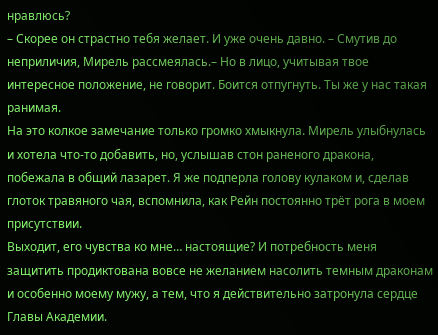нравлюсь?
– Скорее он страстно тебя желает. И уже очень давно. – Смутив до неприличия, Мирель рассмеялась.– Но в лицо, учитывая твое интересное положение, не говорит. Боится отпугнуть. Ты же у нас такая ранимая.
На это колкое замечание только громко хмыкнула. Мирель улыбнулась и хотела что-то добавить, но, услышав стон раненого дракона, побежала в общий лазарет. Я же подперла голову кулаком и, сделав глоток травяного чая, вспомнила, как Рейн постоянно трёт рога в моем присутствии.
Выходит, его чувства ко мне… настоящие? И потребность меня защитить продиктована вовсе не желанием насолить темным драконам и особенно моему мужу, а тем, что я действительно затронула сердце Главы Академии.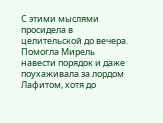С этими мыслями просидела в целительской до вечера.
Помогла Мирель навести порядок и даже поухаживала за лордом Лафитом, хотя до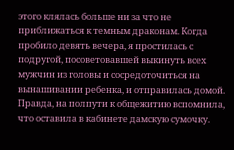этого клялась больше ни за что не приближаться к темным драконам. Когда пробило девять вечера, я простилась с подругой, посоветовавшей выкинуть всех мужчин из головы и сосредоточиться на вынашивании ребенка, и отправилась домой. Правда, на полпути к общежитию вспомнила, что оставила в кабинете дамскую сумочку.